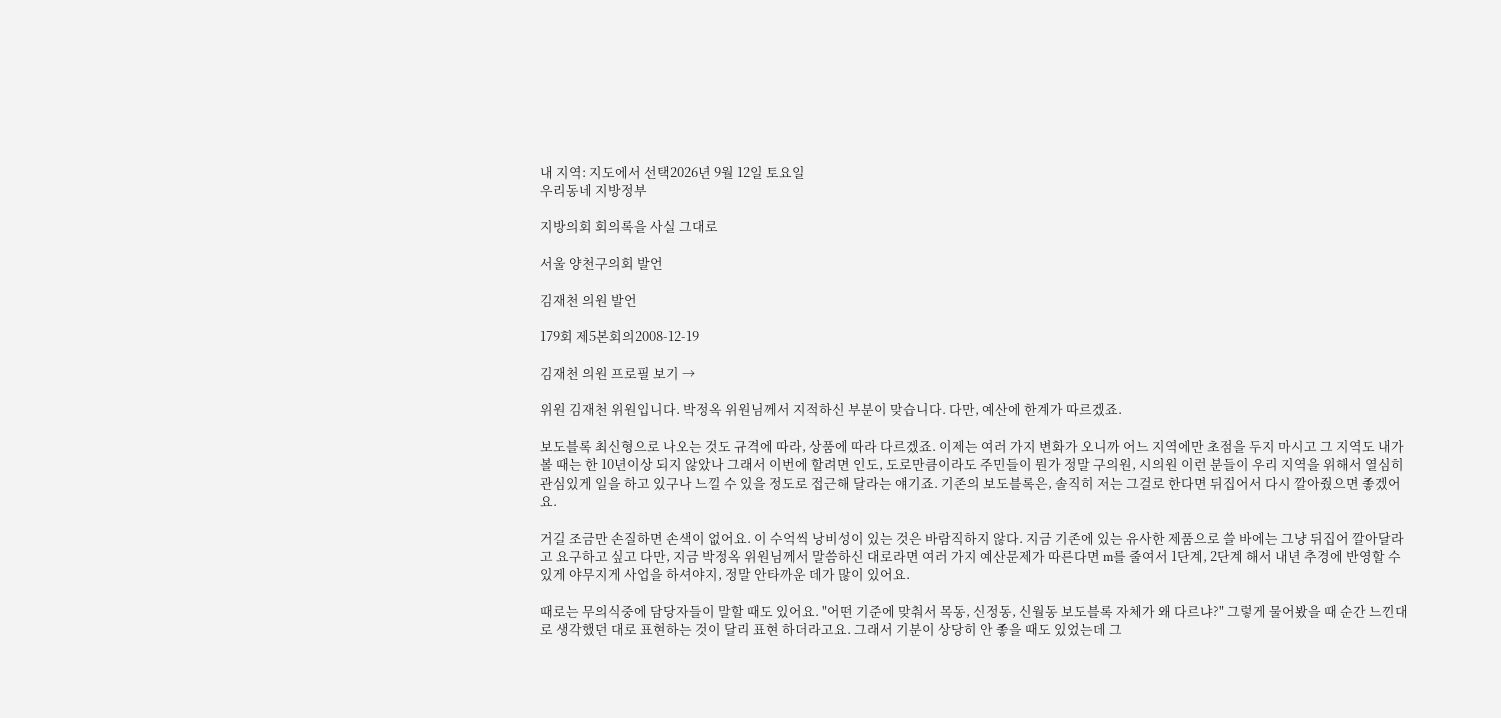내 지역: 지도에서 선택2026년 9월 12일 토요일
우리동네 지방정부

지방의회 회의록을 사실 그대로

서울 양천구의회 발언

김재천 의원 발언

179회 제5본회의2008-12-19

김재천 의원 프로필 보기 →

위원 김재천 위원입니다. 박정옥 위원님께서 지적하신 부분이 맞습니다. 다만, 예산에 한계가 따르겠죠.

보도블록 최신형으로 나오는 것도 규격에 따라, 상품에 따라 다르겠죠. 이제는 여러 가지 변화가 오니까 어느 지역에만 초점을 두지 마시고 그 지역도 내가 볼 때는 한 10년이상 되지 않았나 그래서 이번에 할려면 인도, 도로만큼이라도 주민들이 뭔가 정말 구의원, 시의원 이런 분들이 우리 지역을 위해서 열심히 관심있게 일을 하고 있구나 느낄 수 있을 정도로 접근해 달라는 얘기죠. 기존의 보도블록은, 솔직히 저는 그걸로 한다면 뒤집어서 다시 깔아줬으면 좋겠어요.

거길 조금만 손질하면 손색이 없어요. 이 수억씩 낭비성이 있는 것은 바람직하지 않다. 지금 기존에 있는 유사한 제품으로 쓸 바에는 그냥 뒤집어 깔아달라고 요구하고 싶고 다만, 지금 박정옥 위원님께서 말씀하신 대로라면 여러 가지 예산문제가 따른다면 m를 줄여서 1단계, 2단계 해서 내년 추경에 반영할 수 있게 야무지게 사업을 하셔야지, 정말 안타까운 데가 많이 있어요.

때로는 무의식중에 담당자들이 말할 때도 있어요. "어떤 기준에 맞춰서 목동, 신정동, 신월동 보도블록 자체가 왜 다르냐?" 그렇게 물어봤을 때 순간 느낀대로 생각했던 대로 표현하는 것이 달리 표현 하더라고요. 그래서 기분이 상당히 안 좋을 때도 있었는데 그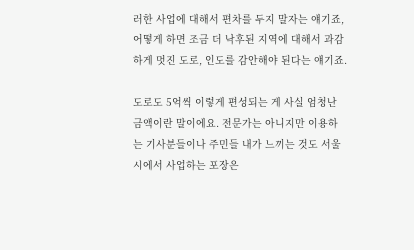러한 사업에 대해서 편차를 두지 말자는 얘기죠, 어떻게 하면 조금 더 낙후된 지역에 대해서 과감하게 멋진 도로, 인도를 감안해야 된다는 얘기죠.

도로도 5억씩 이렇게 편성되는 게 사실 엄청난 금액이란 말이에요. 전문가는 아니지만 이용하는 기사분들이나 주민들 내가 느끼는 것도 서울시에서 사업하는 포장은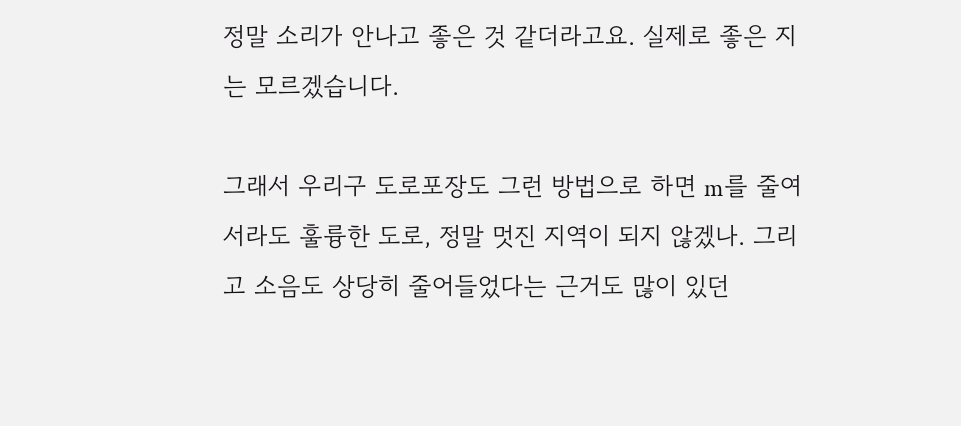정말 소리가 안나고 좋은 것 같더라고요. 실제로 좋은 지는 모르겠습니다.

그래서 우리구 도로포장도 그런 방법으로 하면 m를 줄여서라도 훌륭한 도로, 정말 멋진 지역이 되지 않겠나. 그리고 소음도 상당히 줄어들었다는 근거도 많이 있던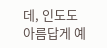데, 인도도 아름답게 예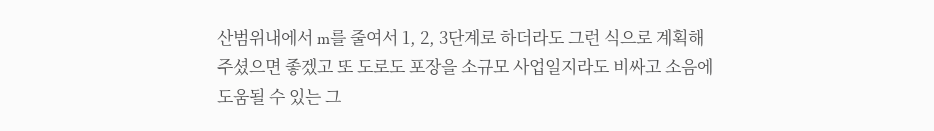산범위내에서 m를 줄여서 1, 2, 3단계로 하더라도 그런 식으로 계획해 주셨으면 좋겠고 또 도로도 포장을 소규모 사업일지라도 비싸고 소음에 도움될 수 있는 그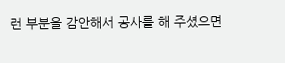런 부분을 감안해서 공사를 해 주셨으면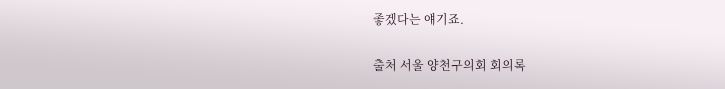좋겠다는 얘기죠.

출처 서울 양천구의회 회의록